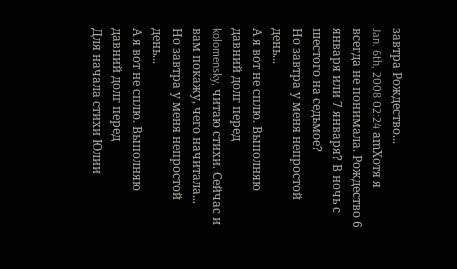завтра Рождество...
Jan. 6th, 2008 02:24 amХотя я всегда не понимала. Рождество 6 января или 7 января? В ночь с шестого на седьмое?
Но завтра у меня непростой день...
А я вот не сплю. Выполняю давний долг перед
kolomensky, читаю стихи. Сейчас и вам покажу, чего начитала...
Но завтра у меня непростой день...
А я вот не сплю. Выполняю давний долг перед
Для начала стихи Юлии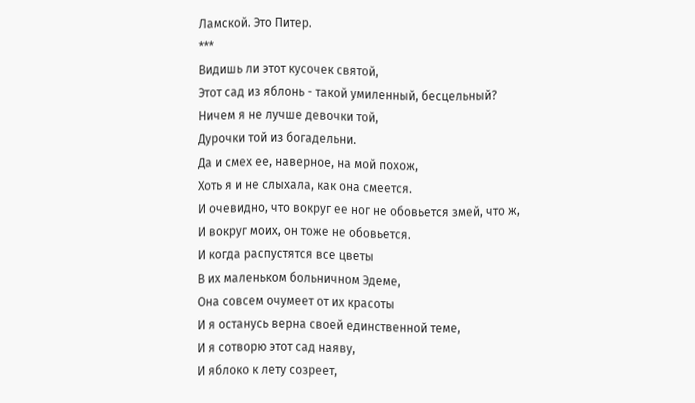Ламской. Это Питер.
***
Видишь ли этот кусочек святой,
Этот сад из яблонь - такой умиленный, бесцельный?
Ничем я не лучше девочки той,
Дурочки той из богадельни.
Да и смех ее, наверное, на мой похож,
Хоть я и не слыхала, как она смеется.
И очевидно, что вокруг ее ног не обовьется змей, что ж,
И вокруг моих, он тоже не обовьется.
И когда распустятся все цветы
В их маленьком больничном Эдеме,
Она совсем очумеет от их красоты
И я останусь верна своей единственной теме,
И я сотворю этот сад наяву,
И яблоко к лету созреет,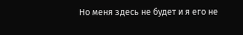Но меня здесь не будет и я его не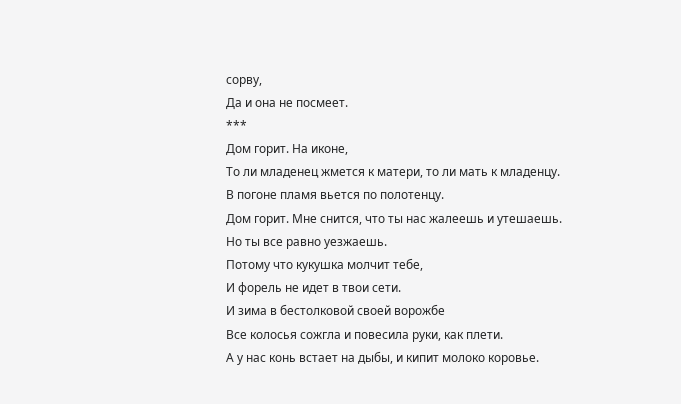сорву,
Да и она не посмеет.
***
Дом горит. На иконе,
То ли младенец жмется к матери, то ли мать к младенцу.
В погоне пламя вьется по полотенцу.
Дом горит. Мне снится, что ты нас жалеешь и утешаешь.
Но ты все равно уезжаешь.
Потому что кукушка молчит тебе,
И форель не идет в твои сети.
И зима в бестолковой своей ворожбе
Все колосья сожгла и повесила руки, как плети.
А у нас конь встает на дыбы, и кипит молоко коровье.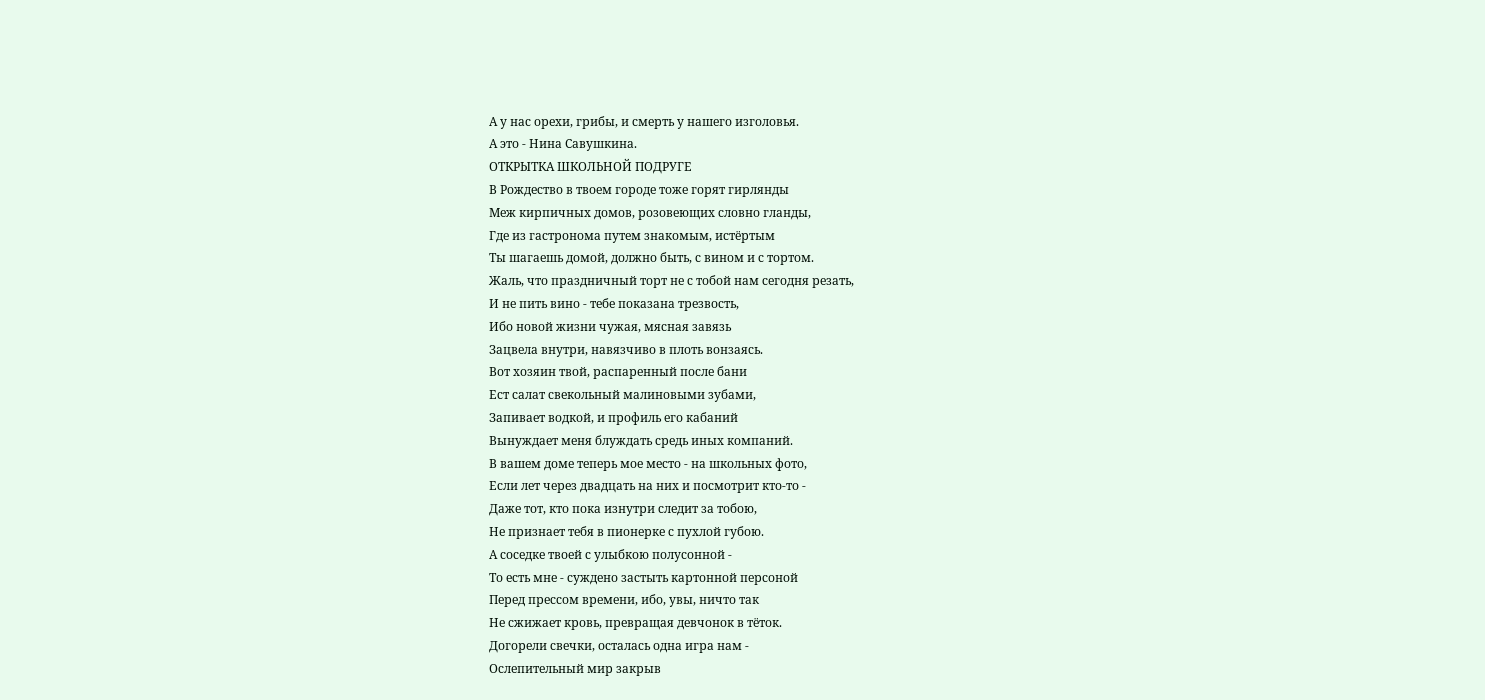А у нас орехи, грибы, и смерть у нашего изголовья.
А это - Нина Савушкина.
ОТКРЫТКА ШКОЛЬНОЙ ПОДРУГЕ
В Рождество в твоем городе тоже горят гирлянды
Меж кирпичных домов, розовеющих словно гланды,
Где из гастронома путем знакомым, истёртым
Ты шагаешь домой, должно быть, с вином и с тортом.
Жаль, что праздничный торт не с тобой нам сегодня резать,
И не пить вино - тебе показана трезвость,
Ибо новой жизни чужая, мясная завязь
Зацвела внутри, навязчиво в плоть вонзаясь.
Вот хозяин твой, распаренный после бани
Ест салат свекольный малиновыми зубами,
Запивает водкой, и профиль его кабаний
Вынуждает меня блуждать средь иных компаний.
В вашем доме теперь мое место - на школьных фото,
Если лет через двадцать на них и посмотрит кто-то -
Даже тот, кто пока изнутри следит за тобою,
Не признает тебя в пионерке с пухлой губою.
А соседке твоей с улыбкою полусонной -
То есть мне - суждено застыть картонной персоной
Перед прессом времени, ибо, увы, ничто так
Не сжижает кровь, превращая девчонок в тёток.
Догорели свечки, осталась одна игра нам -
Ослепительный мир закрыв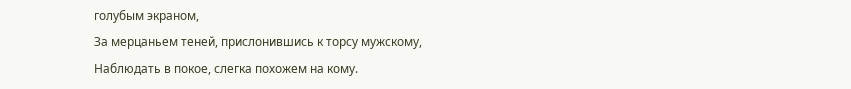голубым экраном,
За мерцаньем теней, прислонившись к торсу мужскому,
Наблюдать в покое, слегка похожем на кому.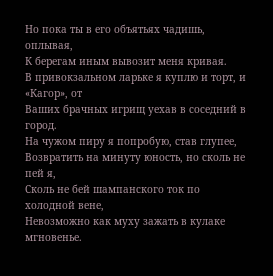Но пока ты в его объятьях чадишь, оплывая,
К берегам иным вывозит меня кривая.
В привокзальном ларьке я куплю и торт, и «Кагор», от
Ваших брачных игрищ уехав в соседний в город.
На чужом пиру я попробую, став глупее,
Возвратить на минуту юность, но сколь не пей я,
Сколь не бей шампанского ток по холодной вене,
Невозможно как муху зажать в кулаке мгновенье.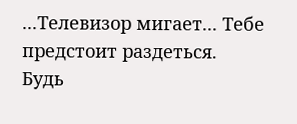...Телевизор мигает... Тебе предстоит раздеться.
Будь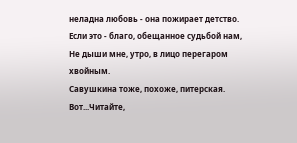неладна любовь - она пожирает детство.
Если это - благо, обещанное судьбой нам,
Не дыши мне, утро, в лицо перегаром хвойным.
Савушкина тоже, похоже, питерская.
Вот...Читайте,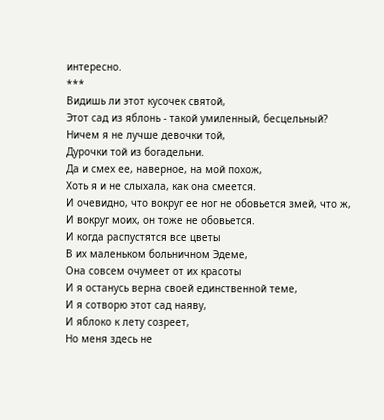интересно.
***
Видишь ли этот кусочек святой,
Этот сад из яблонь - такой умиленный, бесцельный?
Ничем я не лучше девочки той,
Дурочки той из богадельни.
Да и смех ее, наверное, на мой похож,
Хоть я и не слыхала, как она смеется.
И очевидно, что вокруг ее ног не обовьется змей, что ж,
И вокруг моих, он тоже не обовьется.
И когда распустятся все цветы
В их маленьком больничном Эдеме,
Она совсем очумеет от их красоты
И я останусь верна своей единственной теме,
И я сотворю этот сад наяву,
И яблоко к лету созреет,
Но меня здесь не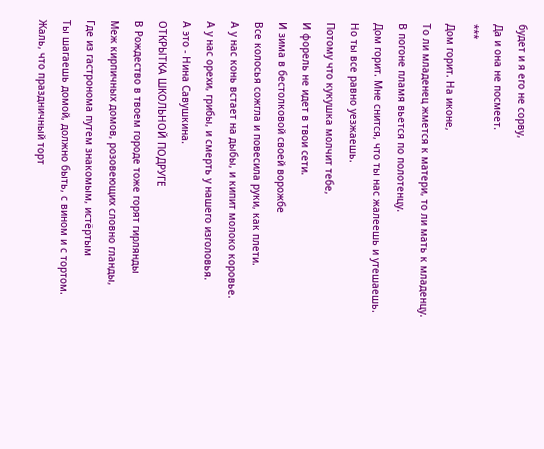будет и я его не сорву,
Да и она не посмеет.
***
Дом горит. На иконе,
То ли младенец жмется к матери, то ли мать к младенцу.
В погоне пламя вьется по полотенцу.
Дом горит. Мне снится, что ты нас жалеешь и утешаешь.
Но ты все равно уезжаешь.
Потому что кукушка молчит тебе,
И форель не идет в твои сети.
И зима в бестолковой своей ворожбе
Все колосья сожгла и повесила руки, как плети.
А у нас конь встает на дыбы, и кипит молоко коровье.
А у нас орехи, грибы, и смерть у нашего изголовья.
А это - Нина Савушкина.
ОТКРЫТКА ШКОЛЬНОЙ ПОДРУГЕ
В Рождество в твоем городе тоже горят гирлянды
Меж кирпичных домов, розовеющих словно гланды,
Где из гастронома путем знакомым, истёртым
Ты шагаешь домой, должно быть, с вином и с тортом.
Жаль, что праздничный торт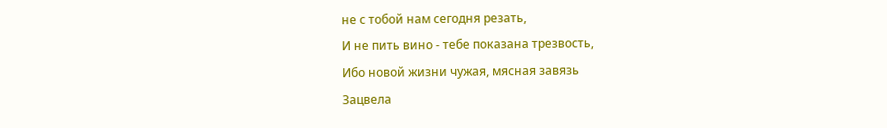не с тобой нам сегодня резать,
И не пить вино - тебе показана трезвость,
Ибо новой жизни чужая, мясная завязь
Зацвела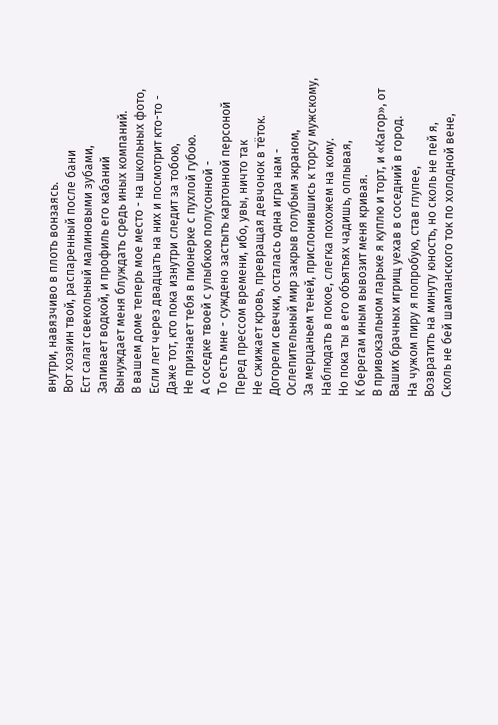внутри, навязчиво в плоть вонзаясь.
Вот хозяин твой, распаренный после бани
Ест салат свекольный малиновыми зубами,
Запивает водкой, и профиль его кабаний
Вынуждает меня блуждать средь иных компаний.
В вашем доме теперь мое место - на школьных фото,
Если лет через двадцать на них и посмотрит кто-то -
Даже тот, кто пока изнутри следит за тобою,
Не признает тебя в пионерке с пухлой губою.
А соседке твоей с улыбкою полусонной -
То есть мне - суждено застыть картонной персоной
Перед прессом времени, ибо, увы, ничто так
Не сжижает кровь, превращая девчонок в тёток.
Догорели свечки, осталась одна игра нам -
Ослепительный мир закрыв голубым экраном,
За мерцаньем теней, прислонившись к торсу мужскому,
Наблюдать в покое, слегка похожем на кому.
Но пока ты в его объятьях чадишь, оплывая,
К берегам иным вывозит меня кривая.
В привокзальном ларьке я куплю и торт, и «Кагор», от
Ваших брачных игрищ уехав в соседний в город.
На чужом пиру я попробую, став глупее,
Возвратить на минуту юность, но сколь не пей я,
Сколь не бей шампанского ток по холодной вене,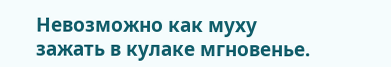Невозможно как муху зажать в кулаке мгновенье.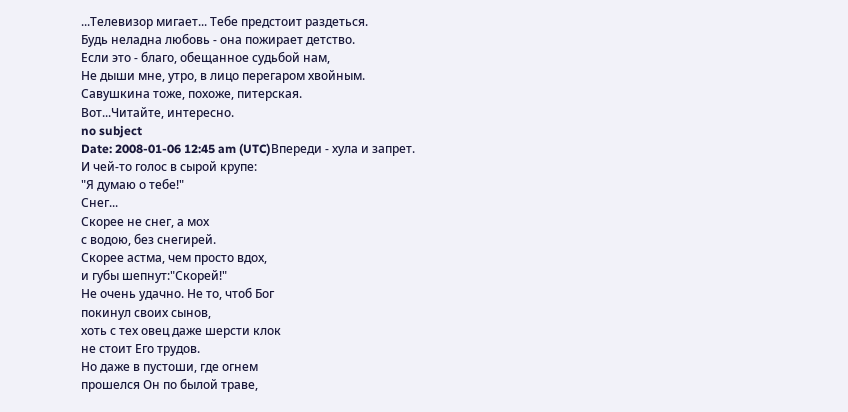...Телевизор мигает... Тебе предстоит раздеться.
Будь неладна любовь - она пожирает детство.
Если это - благо, обещанное судьбой нам,
Не дыши мне, утро, в лицо перегаром хвойным.
Савушкина тоже, похоже, питерская.
Вот...Читайте, интересно.
no subject
Date: 2008-01-06 12:45 am (UTC)Впереди - хула и запрет.
И чей-то голос в сырой крупе:
"Я думаю о тебе!"
Снег...
Скорее не снег, а мох
с водою, без снегирей.
Скорее астма, чем просто вдох,
и губы шепнут:"Скорей!"
Не очень удачно. Не то, чтоб Бог
покинул cвоих сынов,
хоть с тех овец даже шерсти клок
не стоит Его трудов.
Но даже в пустоши, где огнем
прошелся Он по былой траве,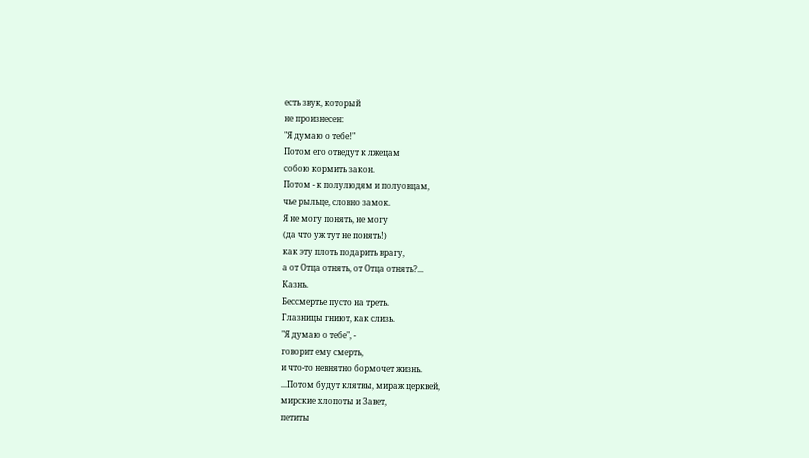есть звук, который
не произнесен:
"Я думаю о тебе!"
Потом его отведут к лжецам
собою кормить закон.
Потом - к полулюдям и полуовцам,
чье рыльце, словно замок.
Я не могу понять, не могу
(да что уж тут не понять!)
как эту плоть подарить врагу,
а от Отца отнять, от Отца отнять?...
Казнь.
Бессмертье пусто на треть.
Глазницы гниют, как слизь.
"Я думаю о тебе", -
говорит ему смерть,
и что-то невнятно бормочет жизнь.
...Потом будут клятвы, мираж церквей,
мирские хлопоты и Завет,
петиты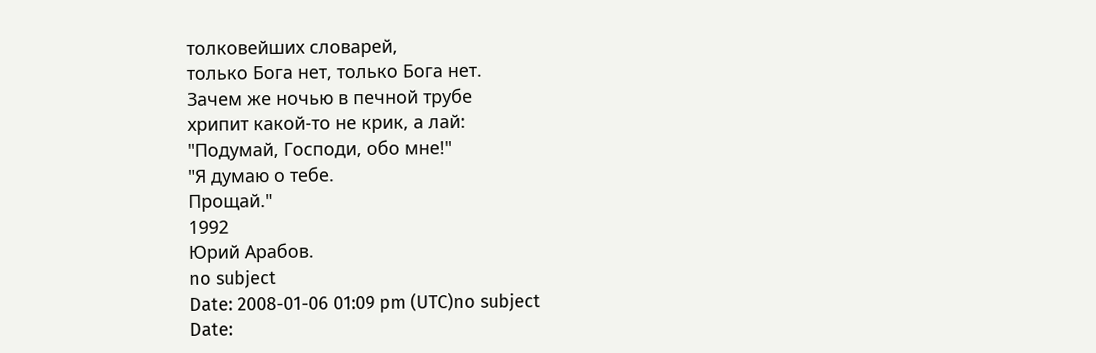толковейших словарей,
только Бога нет, только Бога нет.
Зачем же ночью в печной трубе
хрипит какой-то не крик, а лай:
"Подумай, Господи, обо мне!"
"Я думаю о тебе.
Прощай."
1992
Юрий Арабов.
no subject
Date: 2008-01-06 01:09 pm (UTC)no subject
Date: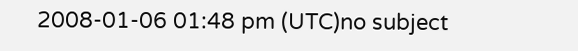2008-01-06 01:48 pm (UTC)no subject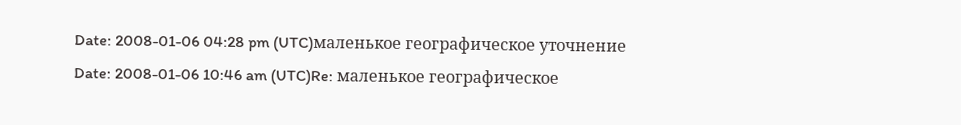Date: 2008-01-06 04:28 pm (UTC)маленькое географическое уточнение
Date: 2008-01-06 10:46 am (UTC)Re: маленькое географическое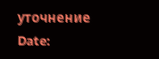уточнение
Date: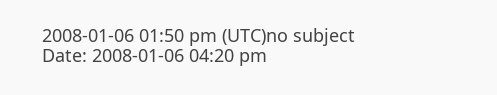2008-01-06 01:50 pm (UTC)no subject
Date: 2008-01-06 04:20 pm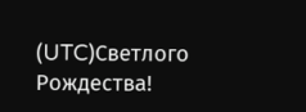(UTC)Светлого Рождества!